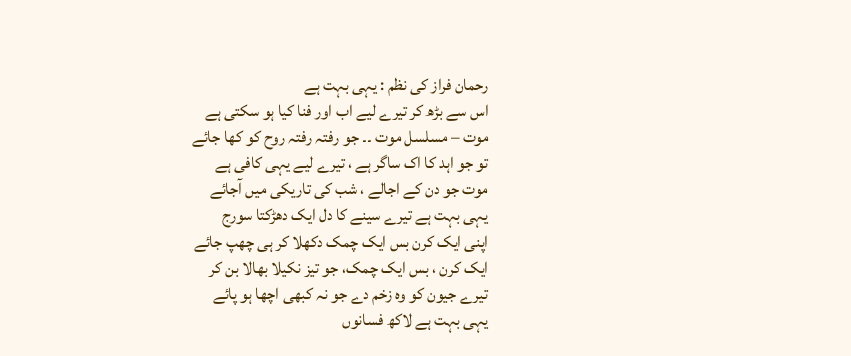رحمان فراز کی نظم : یہی بہت ہے
اس سے بڑھ کر تیرے لیے اب اور فنا کیا ہو سکتی ہے
موت – مسلسل موت ۔۔ جو رفتہ رفتہ روح کو کھا جائے
تو جو اہد کا اک ساگر ہے ، تیرے لیے یہی کافی ہے
موت جو دن کے اجالے ، شب کی تاریکی میں آجائے
یہی بہت ہے تیرے سینے کا دل ایک دھڑکتا سورج
اپنی ایک کرن بس ایک چمک دکھلا کر ہی چھپ جائے
ایک کرن ، بس ایک چمک، جو تیز نکیلا بھالا بن کر
تیرے جیون کو وہ زخم دے جو نہ کبھی اچھا ہو پائے
یہی بہت ہے لاکھ فسانوں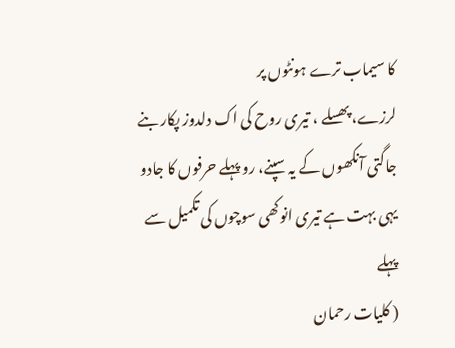کا سیماب ترے ہونٹوں پر
لرزے، پھسلے ، تیری روح کی اک دلدوز پکار بنے
جاگتی آنکھوں کے یہ سپنے، رو پہلے حرفوں کا جادو
یہی بہت ہے تیری انوکھی سوچوں کی تکمیل سے پہلے
( کلیات رحمان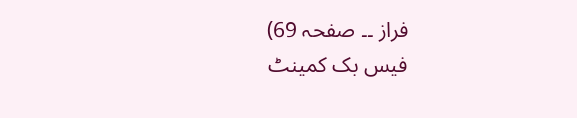فراز ۔۔ صفحہ 69)
فیس بک کمینٹ